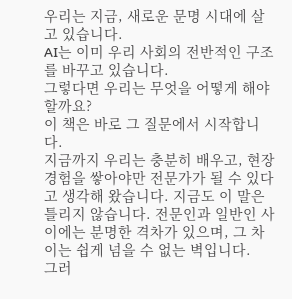우리는 지금, 새로운 문명 시대에 살고 있습니다.
AI는 이미 우리 사회의 전반적인 구조를 바꾸고 있습니다.
그렇다면 우리는 무엇을 어떻게 해야 할까요?
이 책은 바로 그 질문에서 시작합니다.
지금까지 우리는 충분히 배우고, 현장 경험을 쌓아야만 전문가가 될 수 있다고 생각해 왔습니다. 지금도 이 말은 틀리지 않습니다. 전문인과 일반인 사이에는 분명한 격차가 있으며, 그 차이는 쉽게 넘을 수 없는 벽입니다.
그러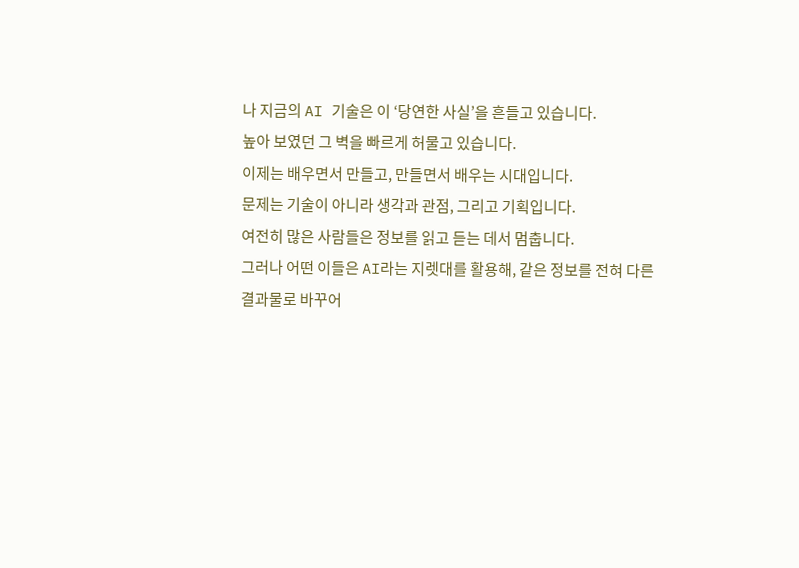나 지금의 AI 기술은 이 ‘당연한 사실’을 흔들고 있습니다.
높아 보였던 그 벽을 빠르게 허물고 있습니다.
이제는 배우면서 만들고, 만들면서 배우는 시대입니다.
문제는 기술이 아니라 생각과 관점, 그리고 기획입니다.
여전히 많은 사람들은 정보를 읽고 듣는 데서 멈춥니다.
그러나 어떤 이들은 AI라는 지렛대를 활용해, 같은 정보를 전혀 다른 결과물로 바꾸어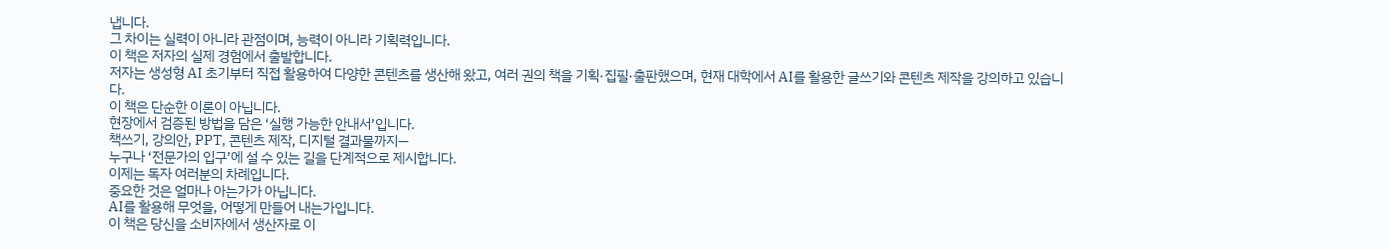냅니다.
그 차이는 실력이 아니라 관점이며, 능력이 아니라 기획력입니다.
이 책은 저자의 실제 경험에서 출발합니다.
저자는 생성형 AI 초기부터 직접 활용하여 다양한 콘텐츠를 생산해 왔고, 여러 권의 책을 기획·집필·출판했으며, 현재 대학에서 AI를 활용한 글쓰기와 콘텐츠 제작을 강의하고 있습니다.
이 책은 단순한 이론이 아닙니다.
현장에서 검증된 방법을 담은 ‘실행 가능한 안내서’입니다.
책쓰기, 강의안, PPT, 콘텐츠 제작, 디지털 결과물까지—
누구나 ‘전문가의 입구’에 설 수 있는 길을 단계적으로 제시합니다.
이제는 독자 여러분의 차례입니다.
중요한 것은 얼마나 아는가가 아닙니다.
AI를 활용해 무엇을, 어떻게 만들어 내는가입니다.
이 책은 당신을 소비자에서 생산자로 이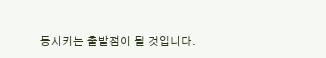동시키는 출발점이 될 것입니다.